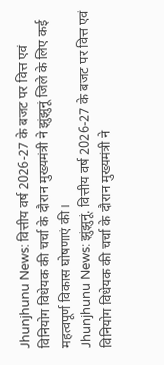Jhunjhunu News: वित्तीय वर्ष 2026-27 के बजट पर वित्त एवं विनियोग विधेयक की चर्चा के दौरान मुख्यमंत्री ने झुंझुनूं जिले के लिए कई महत्वपूर्ण विकास घोषणाएं की।
Jhunjhunu News: झुंझुनूं. वित्तीय वर्ष 2026-27 के बजट पर वित्त एवं विनियोग विधेयक की चर्चा के दौरान मुख्यमंत्री ने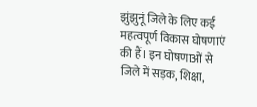झुंझुनूं जिले के लिए कई महत्वपूर्ण विकास घोषणाएं की हैं। इन घोषणाओं से जिले में सड़क, शिक्षा,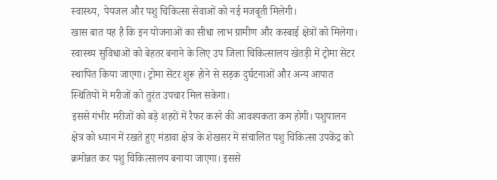स्वास्थ्य, पेयजल और पशु चिकित्सा सेवाओं को नई मजबूती मिलेगी।
खास बात यह है कि इन योजनाओं का सीधा लाभ ग्रामीण और कस्बाई क्षेत्रों को मिलेगा। स्वास्थ्य सुविधाओं को बेहतर बनाने के लिए उप जिला चिकित्सालय खेतड़ी में ट्रोमा सेंटर स्थापित किया जाएगा। ट्रोमा सेंटर शुरू होने से सड़क दुर्घटनाओं और अन्य आपात स्थितियों में मरीजों को तुरंत उपचार मिल सकेगा।
इससे गंभीर मरीजों को बड़े शहरों में रैफर करने की आवश्यकता कम होगी। पशुपालन क्षेत्र को ध्यान में रखते हुए मंडावा क्षेत्र के शेखसर में संचालित पशु चिकित्सा उपकेंद्र को क्रमोन्नत कर पशु चिकित्सालय बनाया जाएगा। इससे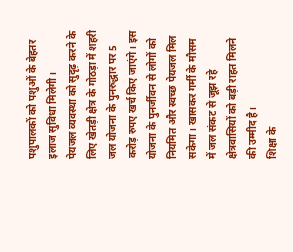पशुपालकों को पशुओं के बेहतर इलाज सुविधा मिलेगी।
पेयजल व्यवस्था को सुदृढ़ करने के लिए खेतड़ी क्षेत्र के गोठड़ा में शहरी जल योजना के पुनरुद्धार पर 5 करोड़ रुपए खर्च किए जाएंगे। इस योजना के पुनर्जीवन से लोगों को नियमित और स्वच्छ पेयजल मिल सकेगा। खासकर गर्मी के मौसम में जल संकट से जूझ रहे क्षेत्रवासियों को बड़ी राहत मिलने की उम्मीद है।
शिक्षा के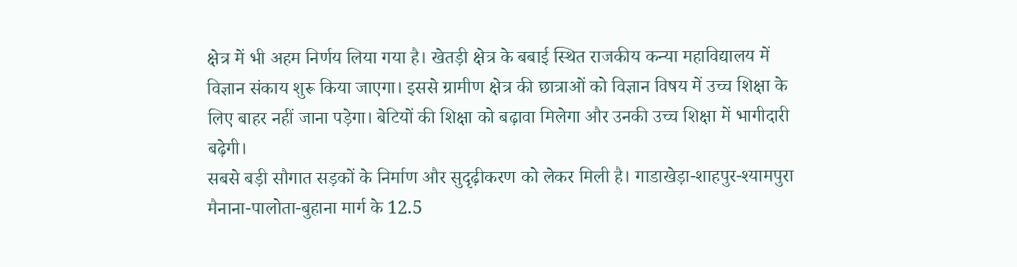क्षेत्र में भी अहम निर्णय लिया गया है। खेतड़ी क्षेत्र के बबाई स्थित राजकीय कन्या महाविद्यालय में विज्ञान संकाय शुरू किया जाएगा। इससे ग्रामीण क्षेत्र की छात्राओं को विज्ञान विषय में उच्च शिक्षा के लिए बाहर नहीं जाना पड़ेगा। बेटियों की शिक्षा को बढ़ावा मिलेगा और उनकी उच्च शिक्षा में भागीदारी बढ़ेगी।
सबसे बड़ी सौगात सड़कों के निर्माण और सुदृढ़ीकरण को लेकर मिली है। गाडाखेड़ा-शाहपुर-श्यामपुरा मैनाना-पालोता-बुहाना मार्ग के 12.5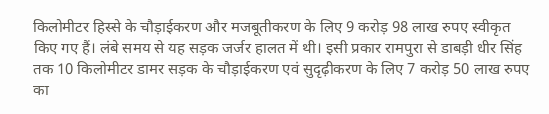किलोमीटर हिस्से के चौड़ाईकरण और मजबूतीकरण के लिए 9 करोड़ 98 लाख रुपए स्वीकृत किए गए हैं। लंबे समय से यह सड़क जर्जर हालत में थी। इसी प्रकार रामपुरा से डाबड़ी धीर सिंह तक 10 किलोमीटर डामर सड़क के चौड़ाईकरण एवं सुदृढ़ीकरण के लिए 7 करोड़ 50 लाख रुपए का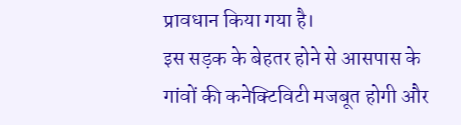प्रावधान किया गया है।
इस सड़क के बेहतर होने से आसपास के गांवों की कनेक्टिविटी मजबूत होगी और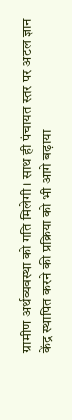ग्रामीण अर्थव्यवस्था को गति मिलेगी। साथ ही पंचायत स्तर पर अटल ज्ञान केंद्र स्थापित करने की प्रक्रिया को भी आगे बढ़ाया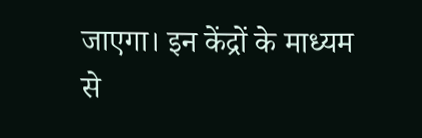जाएगा। इन केंद्रों के माध्यम से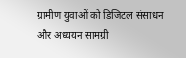ग्रामीण युवाओं को डिजिटल संसाधन और अध्ययन सामग्री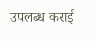उपलब्ध कराई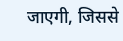जाएगी, जिससे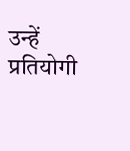उन्हें प्रतियोगी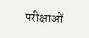परीक्षाओं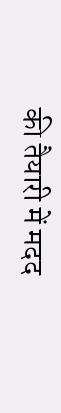की तैयारी में मदद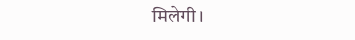मिलेगी।